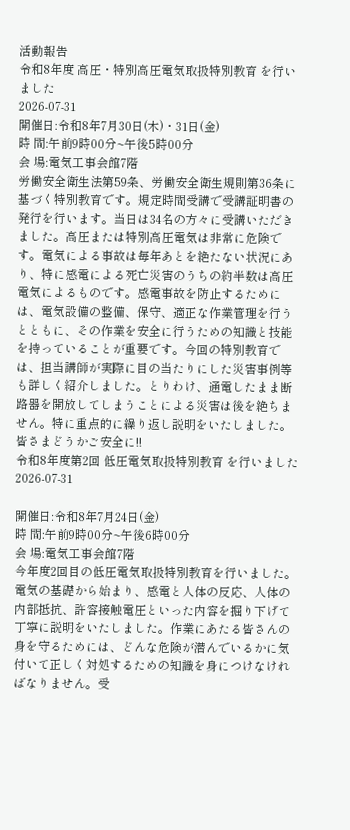活動報告
令和8年度 高圧・特別高圧電気取扱特別教育 を行いました
2026-07-31
開催日:令和8年7月30日(木)・31日(金)
時 間:午前9時00分~午後5時00分
会 場:電気工事会館7階
労働安全衛生法第59条、労働安全衛生規則第36条に基づく特別教育です。規定時間受講で受講証明書の発行を行います。当日は34名の方々に受講いただきました。高圧または特別高圧電気は非常に危険です。電気による事故は毎年あとを絶たない状況にあり、特に感電による死亡災害のうちの約半数は高圧電気によるものです。感電事故を防止するためには、電気設備の整備、保守、適正な作業管理を行うとともに、その作業を安全に行うための知識と技能を持っていることが重要です。今回の特別教育では、担当講師が実際に目の当たりにした災害事例等も詳しく紹介しました。とりわけ、通電したまま断路器を開放してしまうことによる災害は後を絶ちません。特に重点的に繰り返し説明をいたしました。
皆さまどうかご安全に!!
令和8年度第2回 低圧電気取扱特別教育 を行いました
2026-07-31

開催日:令和8年7月24日(金)
時 間:午前9時00分~午後6時00分
会 場:電気工事会館7階
今年度2回目の低圧電気取扱特別教育を行いました。電気の基礎から始まり、感電と人体の反応、人体の内部抵抗、許容接触電圧といった内容を掘り下げて丁寧に説明をいたしました。作業にあたる皆さんの身を守るためには、どんな危険が潜んでいるかに気付いて正しく対処するための知識を身につけなければなりません。受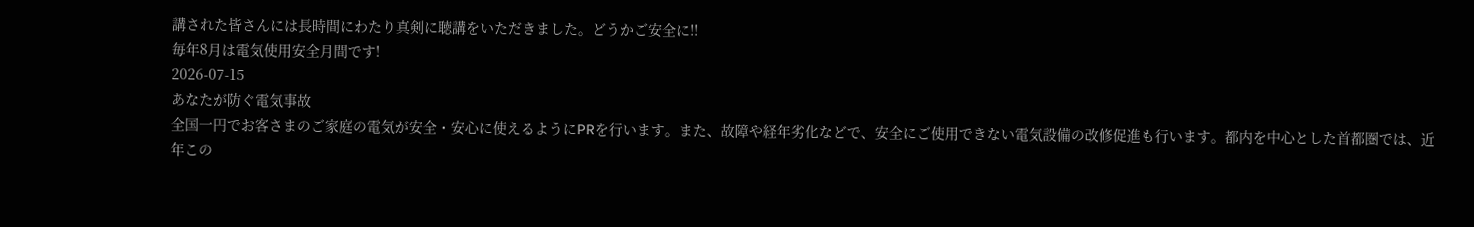講された皆さんには長時間にわたり真剣に聴講をいただきました。どうかご安全に!!
毎年8月は電気使用安全月間です!
2026-07-15
あなたが防ぐ電気事故
全国一円でお客さまのご家庭の電気が安全・安心に使えるようにPRを行います。また、故障や経年劣化などで、安全にご使用できない電気設備の改修促進も行います。都内を中心とした首都圏では、近年この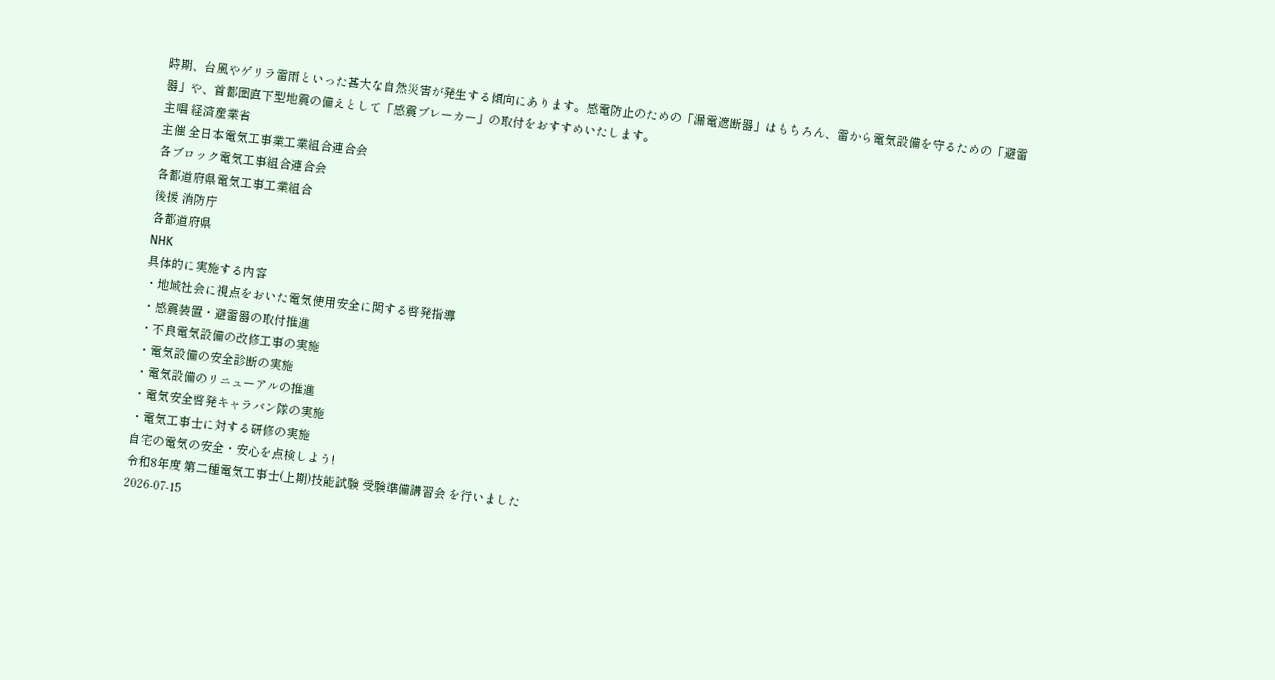時期、台風やゲリラ雷雨といった甚大な自然災害が発生する傾向にあります。感電防止のための「漏電遮断器」はもちろん、雷から電気設備を守るための「避雷器」や、首都圏直下型地震の備えとして「感震ブレーカー」の取付をおすすめいたします。
主唱 経済産業省
主催 全日本電気工事業工業組合連合会
各ブロック電気工事組合連合会
各都道府県電気工事工業組合
後援 消防庁
各都道府県
NHK
具体的に実施する内容
・地域社会に視点をおいた電気使用安全に関する啓発指導
・感震装置・避雷器の取付推進
・不良電気設備の改修工事の実施
・電気設備の安全診断の実施
・電気設備のリニューアルの推進
・電気安全啓発キャラバン隊の実施
・電気工事士に対する研修の実施
自宅の電気の安全・安心を点検しよう!
令和8年度 第二種電気工事士(上期)技能試験 受験準備講習会 を行いました
2026-07-15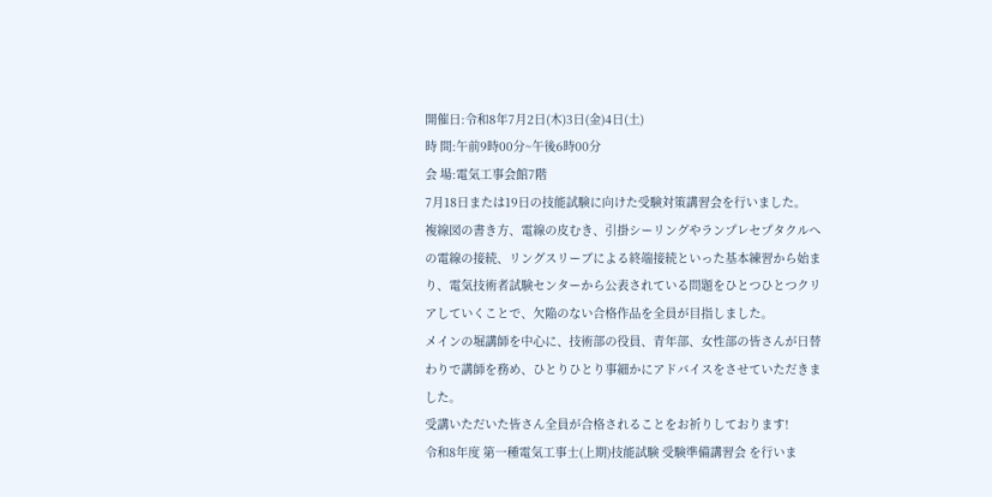開催日:令和8年7月2日(木)3日(金)4日(土)
時 間:午前9時00分~午後6時00分
会 場:電気工事会館7階
7月18日または19日の技能試験に向けた受験対策講習会を行いました。
複線図の書き方、電線の皮むき、引掛シーリングやランプレセプタクルへの電線の接続、リングスリーブによる終端接続といった基本練習から始まり、電気技術者試験センターから公表されている問題をひとつひとつクリアしていくことで、欠陥のない合格作品を全員が目指しました。
メインの堀講師を中心に、技術部の役員、青年部、女性部の皆さんが日替わりで講師を務め、ひとりひとり事細かにアドバイスをさせていただきました。
受講いただいた皆さん全員が合格されることをお祈りしております!
令和8年度 第一種電気工事士(上期)技能試験 受験準備講習会 を行いま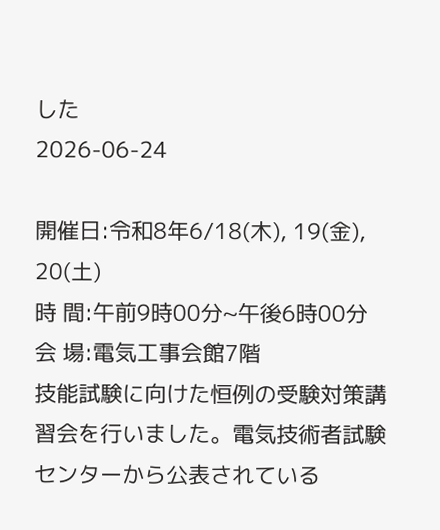した
2026-06-24

開催日:令和8年6/18(木), 19(金), 20(土)
時 間:午前9時00分~午後6時00分
会 場:電気工事会館7階
技能試験に向けた恒例の受験対策講習会を行いました。電気技術者試験センターから公表されている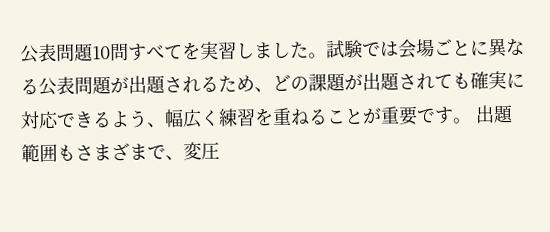公表問題10問すべてを実習しました。試験では会場ごとに異なる公表問題が出題されるため、どの課題が出題されても確実に対応できるよう、幅広く練習を重ねることが重要です。 出題範囲もさまざまで、変圧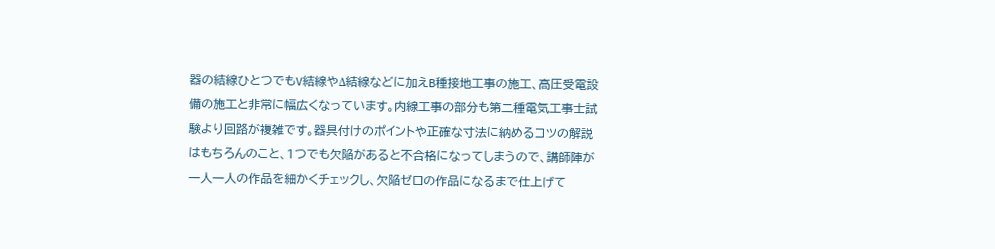器の結線ひとつでもV結線やΔ結線などに加えB種接地工事の施工、高圧受電設備の施工と非常に幅広くなっています。内線工事の部分も第二種電気工事士試験より回路が複雑です。器具付けのポイントや正確な寸法に納めるコツの解説はもちろんのこと、1つでも欠陥があると不合格になってしまうので、講師陣が一人一人の作品を細かくチェックし、欠陥ゼロの作品になるまで仕上げて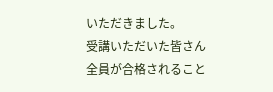いただきました。
受講いただいた皆さん全員が合格されること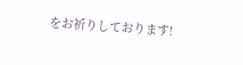をお祈りしております!